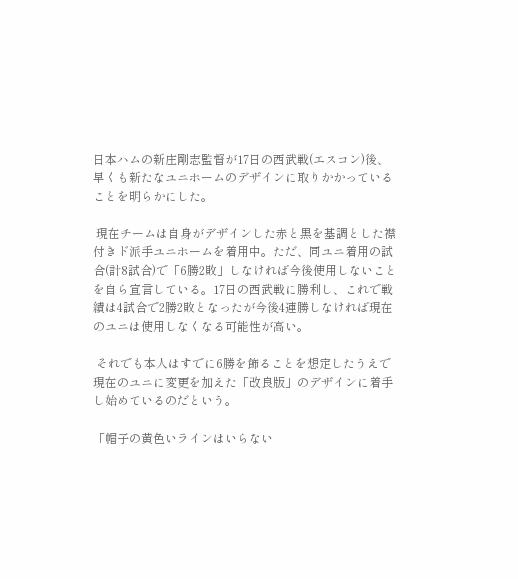日本ハムの新庄剛志監督が17日の西武戦(エスコン)後、早くも新たなユニホームのデザインに取りかかっていることを明らかにした。

 現在チームは自身がデザインした赤と黒を基調とした襟付きド派手ユニホームを着用中。ただ、同ユニ着用の試合(計8試合)で「6勝2敗」しなければ今後使用しないことを自ら宣言している。17日の西武戦に勝利し、これで戦績は4試合で2勝2敗となったが今後4連勝しなければ現在のユニは使用しなくなる可能性が高い。

 それでも本人はすでに6勝を飾ることを想定したうえで現在のユニに変更を加えた「改良版」のデザインに着手し始めているのだという。

「帽子の黄色いラインはいらない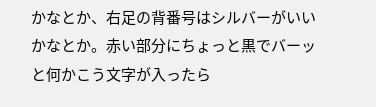かなとか、右足の背番号はシルバーがいいかなとか。赤い部分にちょっと黒でバーッと何かこう文字が入ったら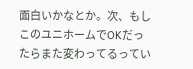面白いかなとか。次、もしこのユニホームでOKだったらまた変わってるってい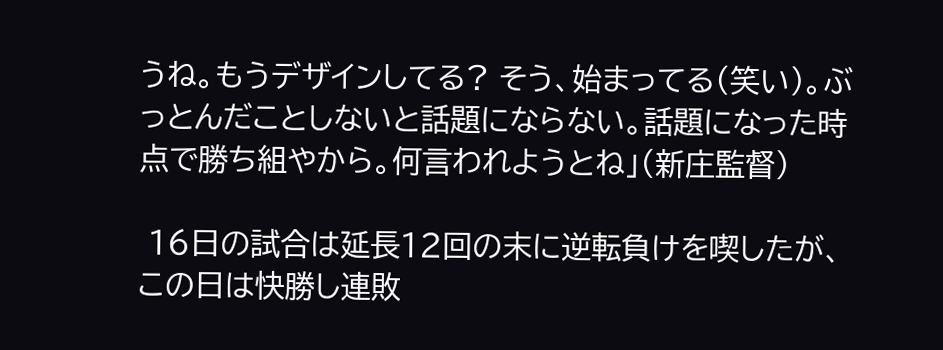うね。もうデザインしてる? そう、始まってる(笑い)。ぶっとんだことしないと話題にならない。話題になった時点で勝ち組やから。何言われようとね」(新庄監督)

 16日の試合は延長12回の末に逆転負けを喫したが、この日は快勝し連敗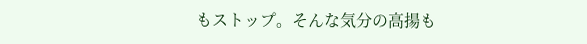もストップ。そんな気分の高揚も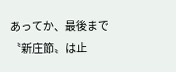あってか、最後まで〝新庄節〟は止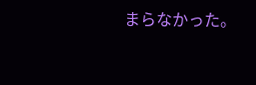まらなかった。